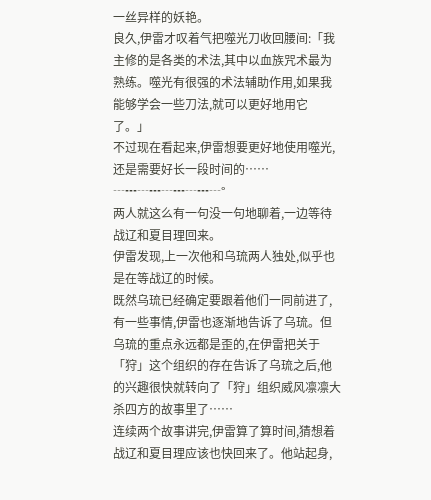一丝异样的妖艳。
良久,伊雷才叹着气把噬光刀收回腰间:「我主修的是各类的术法,其中以血族咒术最为熟练。噬光有很强的术法辅助作用,如果我能够学会一些刀法,就可以更好地用它了。」
不过现在看起来,伊雷想要更好地使用噬光,还是需要好长一段时间的……
┄┅┄┅┄┅┄┅┄°
两人就这么有一句没一句地聊着,一边等待战辽和夏目理回来。
伊雷发现,上一次他和乌琉两人独处,似乎也是在等战辽的时候。
既然乌琉已经确定要跟着他们一同前进了,有一些事情,伊雷也逐渐地告诉了乌琉。但乌琉的重点永远都是歪的,在伊雷把关于「狩」这个组织的存在告诉了乌琉之后,他的兴趣很快就转向了「狩」组织威风凛凛大杀四方的故事里了……
连续两个故事讲完,伊雷算了算时间,猜想着战辽和夏目理应该也快回来了。他站起身,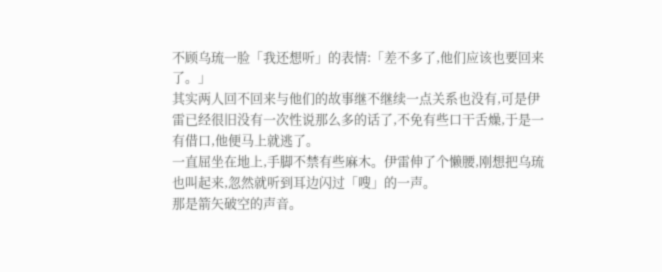不顾乌琉一脸「我还想听」的表情:「差不多了,他们应该也要回来了。」
其实两人回不回来与他们的故事继不继续一点关系也没有,可是伊雷已经很旧没有一次性说那么多的话了,不免有些口干舌燥,于是一有借口,他便马上就逃了。
一直屈坐在地上,手脚不禁有些麻木。伊雷伸了个懒腰,刚想把乌琉也叫起来,忽然就听到耳边闪过「嗖」的一声。
那是箭矢破空的声音。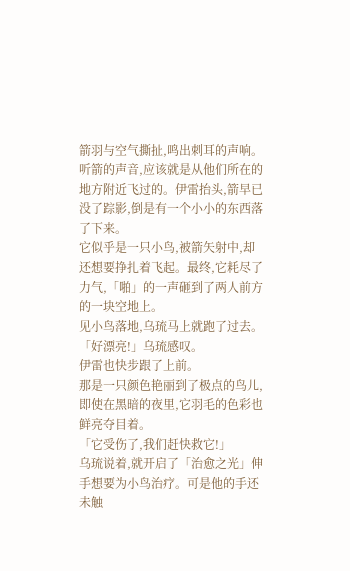箭羽与空气撕扯,鸣出刺耳的声响。
听箭的声音,应该就是从他们所在的地方附近飞过的。伊雷抬头,箭早已没了踪影,倒是有一个小小的东西落了下来。
它似乎是一只小鸟,被箭矢射中,却还想要挣扎着飞起。最终,它耗尽了力气,「啪」的一声砸到了两人前方的一块空地上。
见小鸟落地,乌琉马上就跑了过去。
「好漂亮!」乌琉感叹。
伊雷也快步跟了上前。
那是一只颜色艳丽到了极点的鸟儿,即使在黑暗的夜里,它羽毛的色彩也鲜亮夺目着。
「它受伤了,我们赶快救它!」
乌琉说着,就开启了「治愈之光」伸手想要为小鸟治疗。可是他的手还未触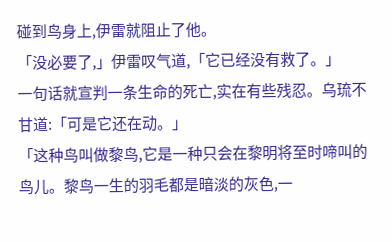碰到鸟身上,伊雷就阻止了他。
「没必要了,」伊雷叹气道,「它已经没有救了。」
一句话就宣判一条生命的死亡,实在有些残忍。乌琉不甘道:「可是它还在动。」
「这种鸟叫做黎鸟,它是一种只会在黎明将至时啼叫的鸟儿。黎鸟一生的羽毛都是暗淡的灰色,一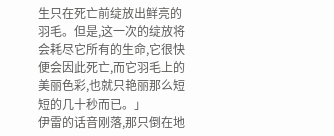生只在死亡前绽放出鲜亮的羽毛。但是,这一次的绽放将会耗尽它所有的生命,它很快便会因此死亡,而它羽毛上的美丽色彩,也就只艳丽那么短短的几十秒而已。」
伊雷的话音刚落,那只倒在地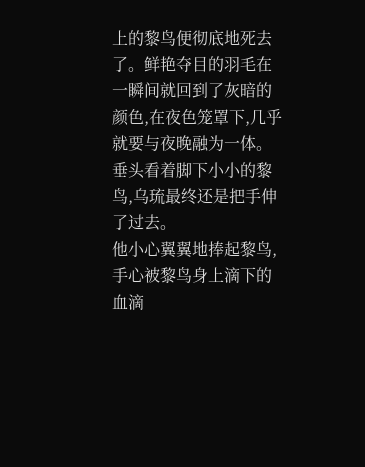上的黎鸟便彻底地死去了。鲜艳夺目的羽毛在一瞬间就回到了灰暗的颜色,在夜色笼罩下,几乎就要与夜晚融为一体。
垂头看着脚下小小的黎鸟,乌琉最终还是把手伸了过去。
他小心翼翼地捧起黎鸟,手心被黎鸟身上滴下的血滴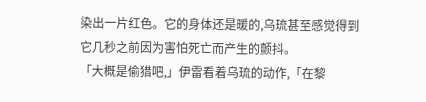染出一片红色。它的身体还是暖的,乌琉甚至感觉得到它几秒之前因为害怕死亡而产生的颤抖。
「大概是偷猎吧,」伊雷看着乌琉的动作,「在黎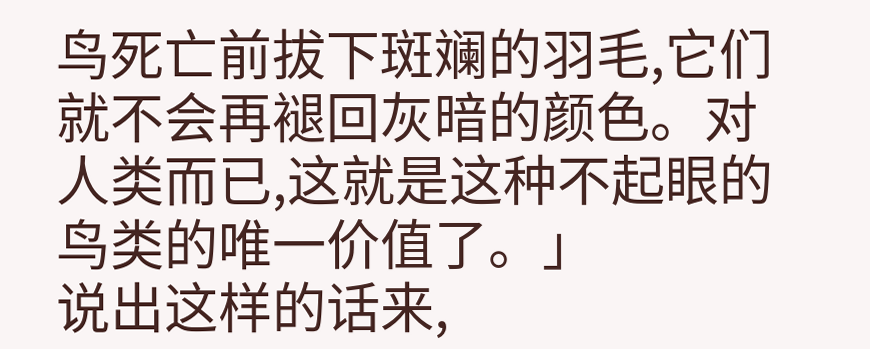鸟死亡前拔下斑斓的羽毛,它们就不会再褪回灰暗的颜色。对人类而已,这就是这种不起眼的鸟类的唯一价值了。」
说出这样的话来,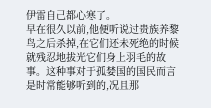伊雷自己都心寒了。
早在很久以前,他便听说过贵族养黎鸟之后杀掉,在它们还未死绝的时候就残忍地拔光它们身上羽毛的故事。这种事对于孤婪国的国民而言是时常能够听到的,况且那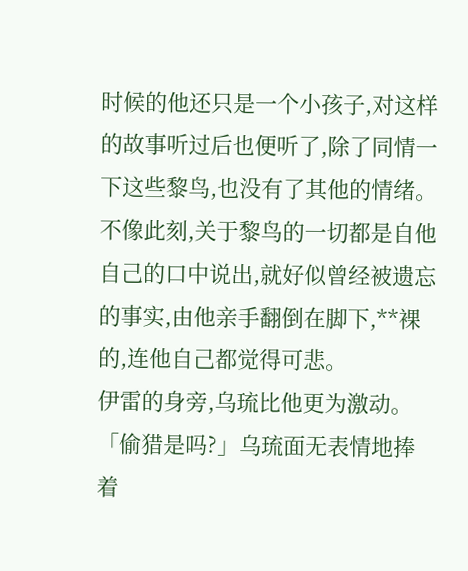时候的他还只是一个小孩子,对这样的故事听过后也便听了,除了同情一下这些黎鸟,也没有了其他的情绪。
不像此刻,关于黎鸟的一切都是自他自己的口中说出,就好似曾经被遗忘的事实,由他亲手翻倒在脚下,**裸的,连他自己都觉得可悲。
伊雷的身旁,乌琉比他更为激动。
「偷猎是吗?」乌琉面无表情地捧着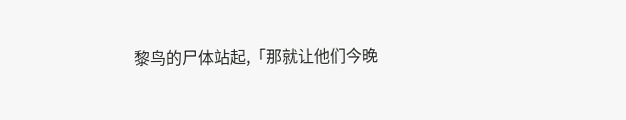黎鸟的尸体站起,「那就让他们今晚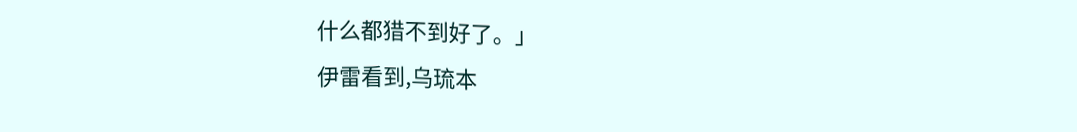什么都猎不到好了。」
伊雷看到,乌琉本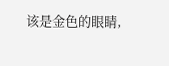该是金色的眼睛,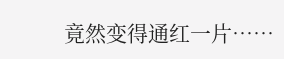竟然变得通红一片……